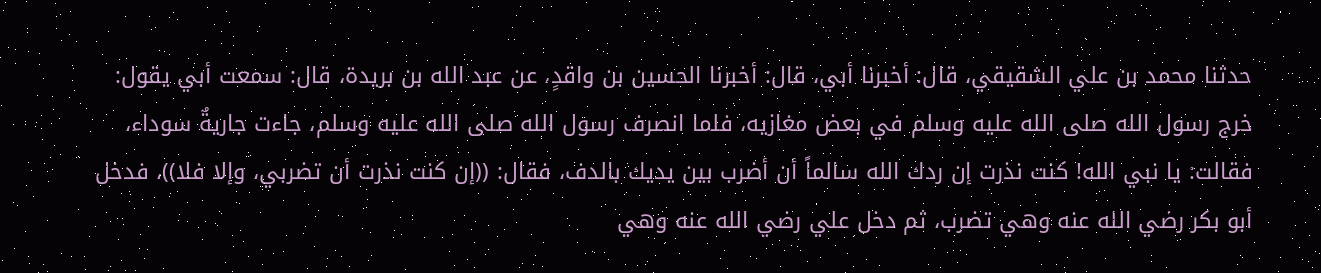حدثنا محمد بن علي الشقيقي، قال: أخبرنا أبي، قال: أخبرنا الحسين بن واقدٍ، عن عبد الله بن بريدة، قال: سمعت أبي يقول: خرج رسول الله صلى الله عليه وسلم في بعض مغازيه، فلما انصرف رسول الله صلى الله عليه وسلم، جاءت جاريةٌ سوداء، فقالت: يا نبي الله! كنت نذرت إن ردك الله سالماً أن أضرب بين يديك بالدف، فقال: ((إن كنت نذرت أن تضربي، وإلا فلا))، فدخل أبو بكر رضي الله عنه وهي تضرب، ثم دخل علي رضي الله عنه وهي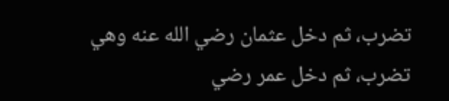تضرب، ثم دخل عثمان رضي الله عنه وهي تضرب، ثم دخل عمر رضي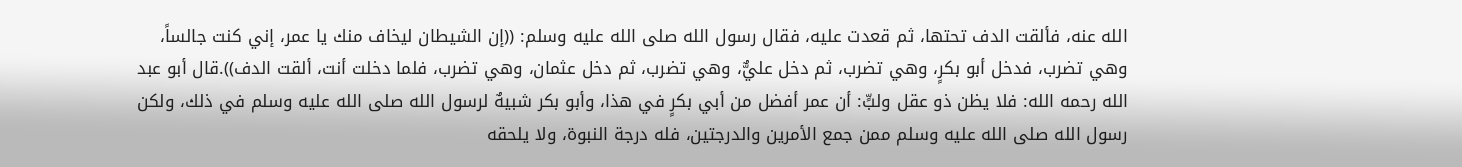الله عنه، فألقت الدف تحتها، ثم قعدت عليه، فقال رسول الله صلى الله عليه وسلم: ((إن الشيطان ليخاف منك يا عمر، إني كنت جالساً، وهي تضرب، فدخل أبو بكرٍ، وهي تضرب، ثم دخل عليٌّ، وهي تضرب، ثم دخل عثمان، وهي تضرب، فلما دخلت أنت، ألقت الدف)).قال أبو عبد الله رحمه الله: فلا يظن ذو عقل ولبٍّ: أن عمر أفضل من أبي بكرٍ في هذا، وأبو بكر شبيهٌ لرسول الله صلى الله عليه وسلم في ذلك، ولكن رسول الله صلى الله عليه وسلم ممن جمع الأمرين والدرجتين، فله درجة النبوة، ولا يلحقه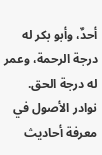أحدٌ، وأبو بكر له درجة الرحمة، وعمر له درجة الحق.
نوادر الأصول في معرفة أحاديث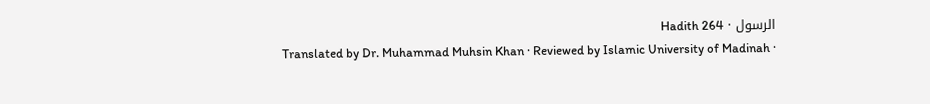الرسول · Hadith 264
Translated by Dr. Muhammad Muhsin Khan · Reviewed by Islamic University of Madinah ·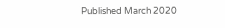Published March 2020